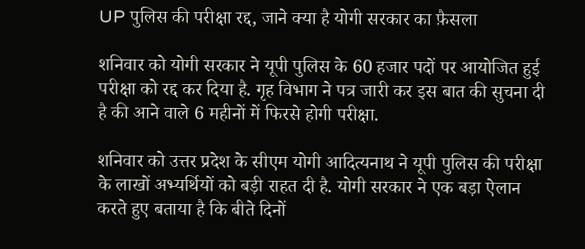UP पुलिस की परीक्षा रद्द, जाने क्या है योगी सरकार का फ़ैसला

शनिवार को योगी सरकार ने यूपी पुलिस के 60 हजार पदों पर आयोजित हुई परीक्षा को रद्द कर दिया है. गृह विभाग ने पत्र जारी कर इस बात की सुचना दी है की आने वाले 6 महीनों में फिरसे होगी परीक्षा.

शनिवार को उत्तर प्रदेश के सीएम योगी आदित्यनाथ ने यूपी पुलिस की परीक्षा के लाखों अभ्यर्थियों को बड़ी राहत दी है. योगी सरकार ने एक बड़ा ऐलान करते हुए बताया है कि बीते दिनों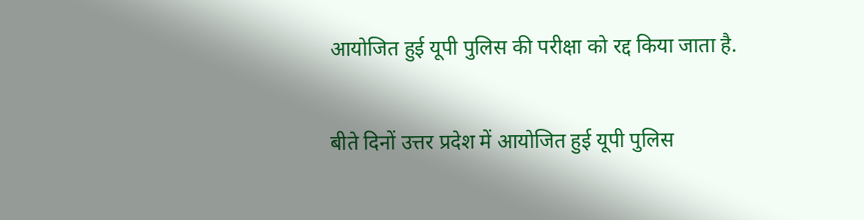आयोजित हुई यूपी पुलिस की परीक्षा को रद्द किया जाता है.

बीते दिनों उत्तर प्रदेश में आयोजित हुई यूपी पुलिस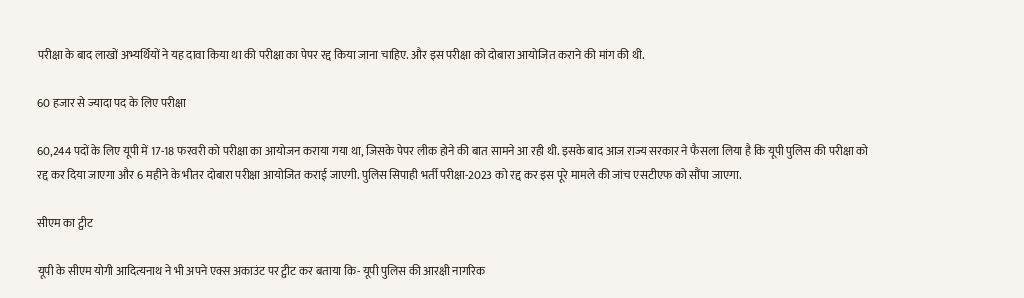परीक्षा के बाद लाखों अभ्यर्थियों ने यह दावा किया था की परीक्षा का पेपर रद्द किया जाना चाहिए. और इस परीक्षा को दोबारा आयोजित कराने की मांग की थी.

60 हजार से ज्यादा पद के लिए परीक्षा

60,244 पदों के लिए यूपी में 17-18 फरवरी को परीक्षा का आयोजन कराया गया था, जिसके पेपर लीक होने की बात सामने आ रही थी. इसके बाद आज राज्य सरकार ने फैसला लिया है कि यूपी पुलिस की परीक्षा को रद्द कर दिया जाएगा और 6 महीने के भीतर दोबारा परीक्षा आयोजित कराई जाएगी. पुलिस सिपाही भर्ती परीक्षा-2023 को रद्द कर इस पूरे मामले की जांच एसटीएफ को सौंपा जाएगा.

सीएम का ट्वीट

यूपी के सीएम योगी आदित्यनाथ ने भी अपने एक्स अकाउंट पर ट्वीट कर बताया कि- यूपी पुलिस की आरक्षी नागरिक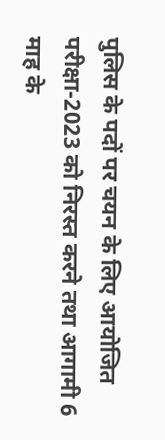पुलिस के पदों पर चयन के लिए आयोजित परीक्षा-2023 को निरस्त करने तथा आगामी 6 माह के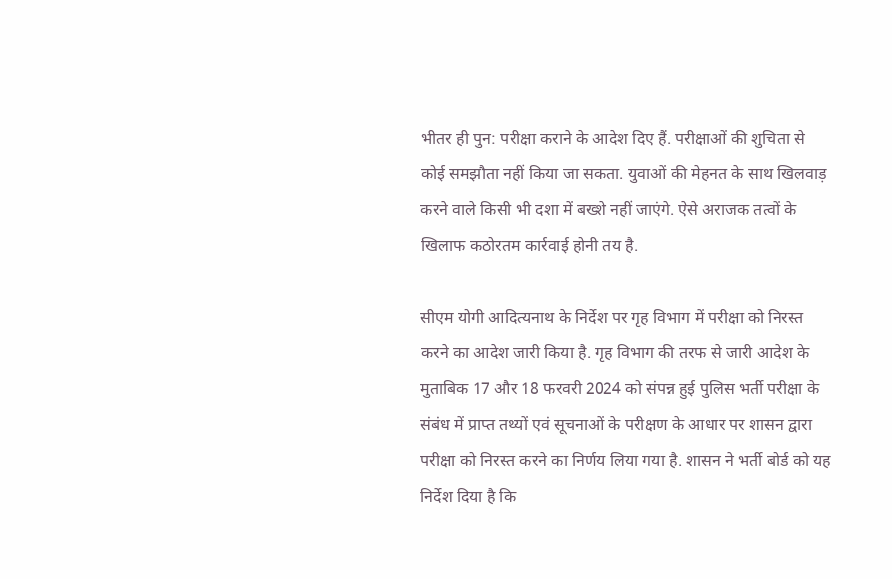भीतर ही पुन: परीक्षा कराने के आदेश दिए हैं. परीक्षाओं की शुचिता से कोई समझौता नहीं किया जा सकता. युवाओं की मेहनत के साथ खिलवाड़ करने वाले किसी भी दशा में बख्शे नहीं जाएंगे. ऐसे अराजक तत्वों के खिलाफ कठोरतम कार्रवाई होनी तय है.

सीएम योगी आदित्यनाथ के निर्देश पर गृह विभाग में परीक्षा को निरस्त करने का आदेश जारी किया है. गृह विभाग की तरफ से जारी आदेश के मुताबिक 17 और 18 फरवरी 2024 को संपन्न हुई पुलिस भर्ती परीक्षा के संबंध में प्राप्त तथ्यों एवं सूचनाओं के परीक्षण के आधार पर शासन द्वारा परीक्षा को निरस्त करने का निर्णय लिया गया है. शासन ने भर्ती बोर्ड को यह निर्देश दिया है कि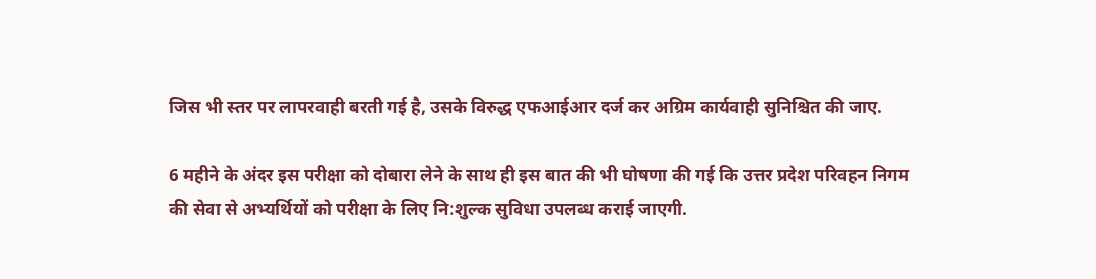जिस भी स्तर पर लापरवाही बरती गई है, उसके विरुद्ध एफआईआर दर्ज कर अग्रिम कार्यवाही सुनिश्चित की जाए.

6 महीने के अंदर इस परीक्षा को दोबारा लेने के साथ ही इस बात की भी घोषणा की गई कि उत्तर प्रदेश परिवहन निगम की सेवा से अभ्यर्थियों को परीक्षा के लिए नि:शुल्क सुविधा उपलब्ध कराई जाएगी.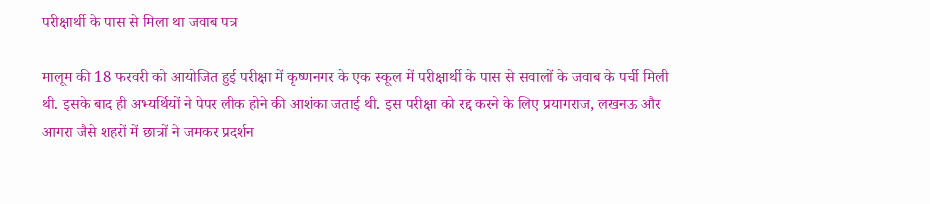परीक्षार्थी के पास से मिला था जवाब पत्र

मालूम की 18 फरवरी को आयोजित हुई परीक्षा में कृष्णनगर के एक स्कूल में परीक्षार्थी के पास से सवालों के जवाब के पर्ची मिली थी. इसके बाद ही अभ्यर्थियों ने पेपर लीक होने की आशंका जताई थी. इस परीक्षा को रद्द करने के लिए प्रयागराज, लखनऊ और आगरा जैसे शहरों में छात्रों ने जमकर प्रदर्शन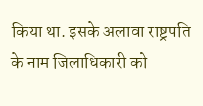किया था. इसके अलावा राष्ट्रपति के नाम जिलाधिकारी को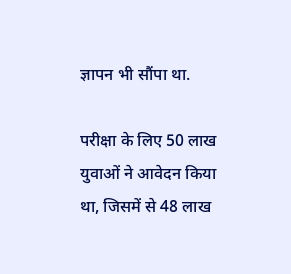ज्ञापन भी सौंपा था.

परीक्षा के लिए 50 लाख युवाओं ने आवेदन किया था, जिसमें से 48 लाख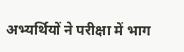अभ्यर्थियों ने परीक्षा में भाग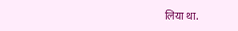लिया था.